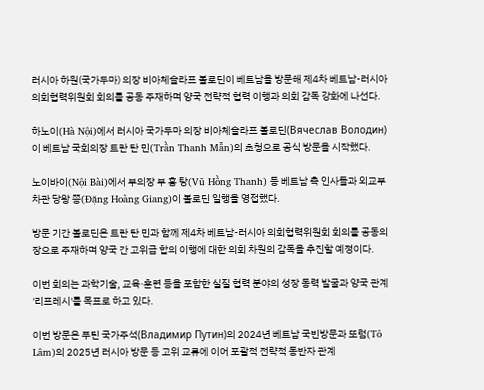러시아 하원(국가두마) 의장 비아체슬라프 볼로딘이 베트남을 방문해 제4차 베트남-러시아 의회협력위원회 회의를 공동 주재하며 양국 전략적 협력 이행과 의회 감독 강화에 나선다.

하노이(Hà Nội)에서 러시아 국가두마 의장 비아체슬라프 볼로딘(Вячеслав Володин)이 베트남 국회의장 트란 탄 민(Trần Thanh Mẫn)의 초청으로 공식 방문을 시작했다.

노이바이(Nội Bài)에서 부의장 부 홍 탕(Vũ Hồng Thanh) 등 베트남 측 인사들과 외교부 차관 당왕 쯩(Đặng Hoàng Giang)이 볼로딘 일행을 영접했다.

방문 기간 볼로딘은 트란 탄 민과 함께 제4차 베트남-러시아 의회협력위원회 회의를 공동의장으로 주재하며 양국 간 고위급 합의 이행에 대한 의회 차원의 감독을 추진할 예정이다.

이번 회의는 과학기술, 교육·훈련 등을 포함한 실질 협력 분야의 성장 동력 발굴과 양국 관계 '리프레시'를 목표로 하고 있다.

이번 방문은 푸틴 국가주석(Владимир Путин)의 2024년 베트남 국빈방문과 또럼(Tô Lâm)의 2025년 러시아 방문 등 고위 교류에 이어 포괄적 전략적 동반자 관계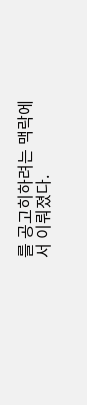를 공고히하려는 맥락에서 이뤄졌다.